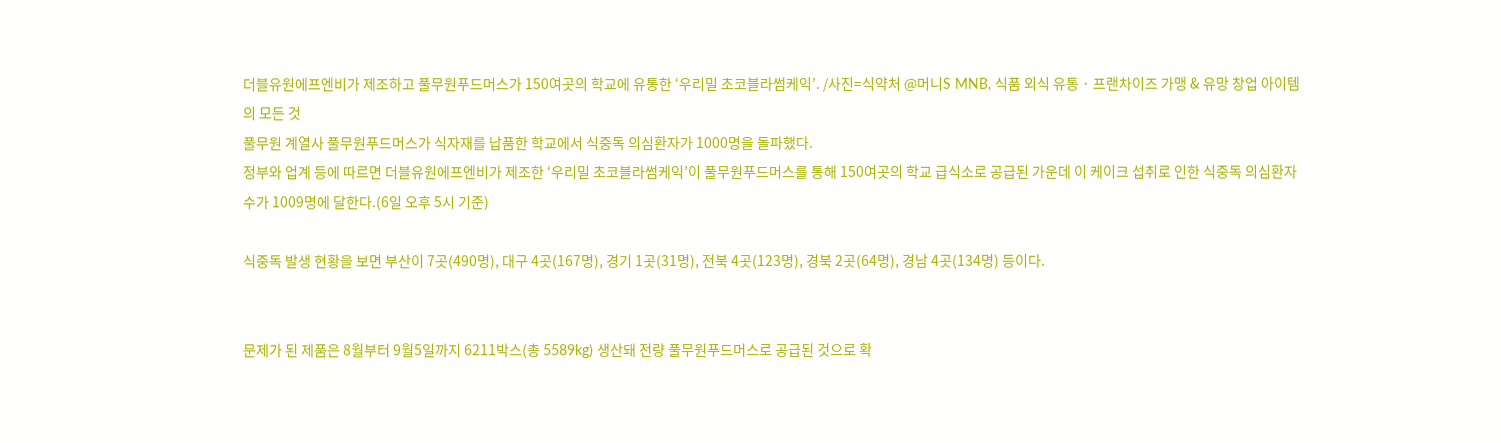더블유원에프엔비가 제조하고 풀무원푸드머스가 150여곳의 학교에 유통한 ‘우리밀 초코블라썸케익’. /사진=식약처 @머니S MNB, 식품 외식 유통 · 프랜차이즈 가맹 & 유망 창업 아이템의 모든 것
풀무원 계열사 풀무원푸드머스가 식자재를 납품한 학교에서 식중독 의심환자가 1000명을 돌파했다.
정부와 업계 등에 따르면 더블유원에프엔비가 제조한 ‘우리밀 초코블라썸케익’이 풀무원푸드머스를 통해 150여곳의 학교 급식소로 공급된 가운데 이 케이크 섭취로 인한 식중독 의심환자수가 1009명에 달한다.(6일 오후 5시 기준)

식중독 발생 현황을 보면 부산이 7곳(490명), 대구 4곳(167명), 경기 1곳(31명), 전북 4곳(123명), 경북 2곳(64명), 경남 4곳(134명) 등이다.


문제가 된 제품은 8월부터 9월5일까지 6211박스(총 5589kg) 생산돼 전량 풀무원푸드머스로 공급된 것으로 확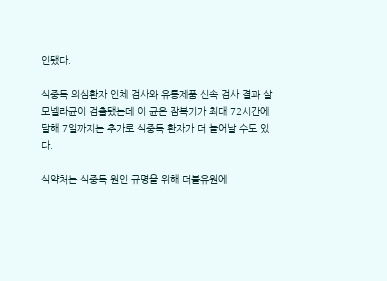인됐다.

식중독 의심환자 인체 검사와 유통제품 신속 검사 결과 살모넬라균이 검출됐는데 이 균은 잠복기가 최대 72시간에 달해 7일까지는 추가로 식중독 환자가 더 늘어날 수도 있다.

식약처는 식중독 원인 규명을 위해 더블유원에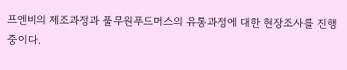프엔비의 제조과정과 풀무원푸드머스의 유통과정에 대한 현장조사를 진행 중이다.